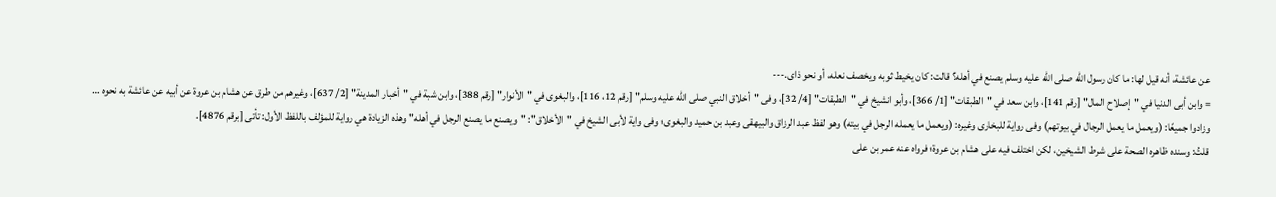عن عائشة، أنه قيل لها: ما كان رسول الله صلى الله عليه وسلم يصنع في أهله؟ قالت: كان يخيط ثوبه ويخصف نعله، أو نحو ذاى.---
= وابن أبى الدنيا في "إصلاح المال" [رقم 141]، وابن سعد في "الطبقات" [1/ 366]، وأبو انشيخ في "الطبقات" [4/ 32]، وفى "أخلاق النبي صلى الله عليه وسلم" [رقم 12، 116]، والبغوى في "الأنوار" [رقم 388]، وابن شبة في "أخبار المدينة" [2/ 637]، وغيرهم من طرق عن هشام بن عروة عن أبيه عن عائشة به نحوه …
وزادوا جميعًا: (ويعمل ما يعمل الرجال في بيوتهم) وفى رواية للبخارى وغيره: (ويعمل ما يعمله الرجل في بيته) وهو لفظ عبد الرزاق والبيهقى وعبد بن حميد والبغوى؛ وفى واية لأبى الشيخ في "الأخلاق": "ويصنع ما يصنع الرجل في أهله" وهذه الزيادة هي رواية للمؤلف باللفظ الأول: تأتى [برقم 4876].
قلتُ: وسنده ظاهره الصحة على شرط الشيخين، لكن اختلف فيه على هشام بن عروة؛ فرواه عنه عمر بن على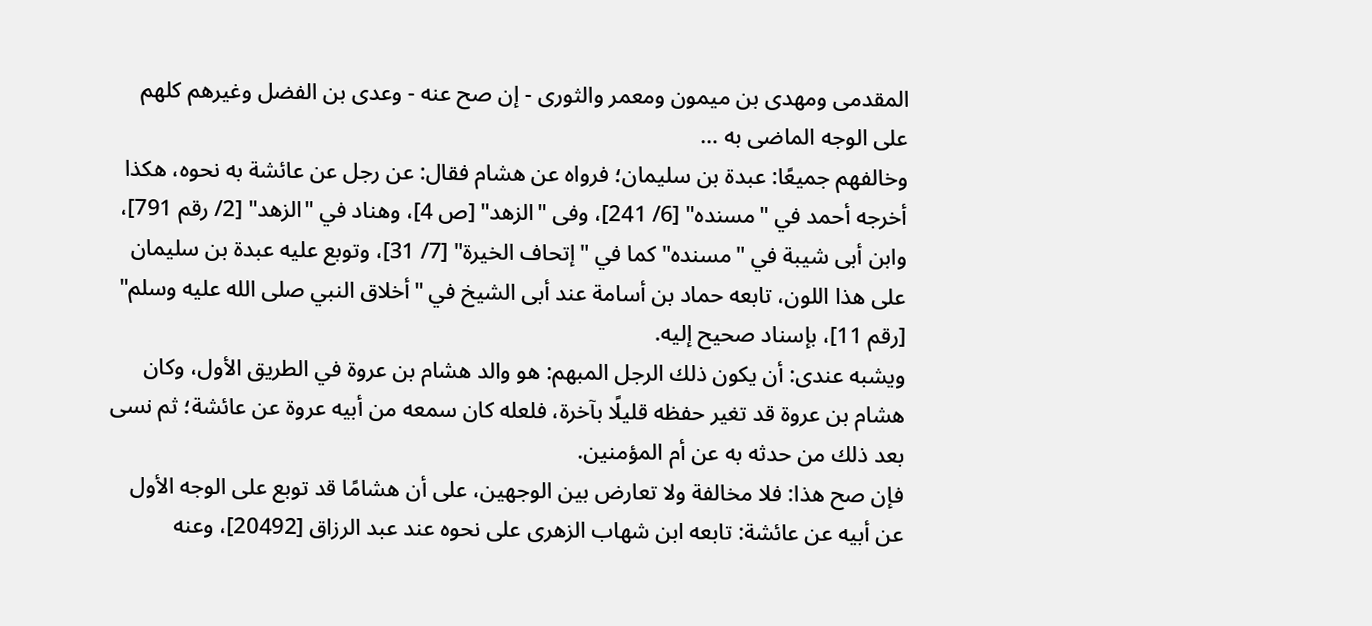المقدمى ومهدى بن ميمون ومعمر والثورى - إن صح عنه - وعدى بن الفضل وغيرهم كلهم على الوجه الماضى به …
وخالفهم جميعًا: عبدة بن سليمان؛ فرواه عن هشام فقال: عن رجل عن عائشة به نحوه، هكذا أخرجه أحمد في "مسنده" [6/ 241]، وفى "الزهد" [ص 4]، وهناد في "الزهد" [2/ رقم 791]، وابن أبى شيبة في "مسنده" كما في "إتحاف الخيرة" [7/ 31]، وتوبع عليه عبدة بن سليمان على هذا اللون، تابعه حماد بن أسامة عند أبى الشيخ في "أخلاق النبي صلى الله عليه وسلم" [رقم 11]، بإسناد صحيح إليه.
ويشبه عندى: أن يكون ذلك الرجل المبهم: هو والد هشام بن عروة في الطريق الأول، وكان هشام بن عروة قد تغير حفظه قليلًا بآخرة، فلعله كان سمعه من أبيه عروة عن عائشة؛ ثم نسى بعد ذلك من حدثه به عن أم المؤمنين.
فإن صح هذا: فلا مخالفة ولا تعارض بين الوجهين، على أن هشامًا قد توبع على الوجه الأول عن أبيه عن عائشة: تابعه ابن شهاب الزهرى على نحوه عند عبد الرزاق [20492]، وعنه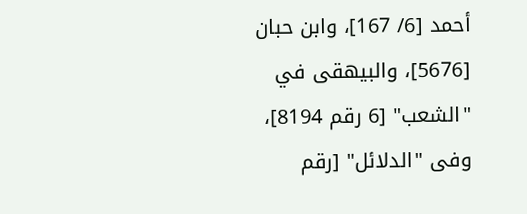أحمد [6/ 167]، وابن حبان [5676]، والبيهقى في "الشعب" [6 رقم 8194]، وفى "الدلائل" [رقم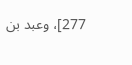277]، وعبد بن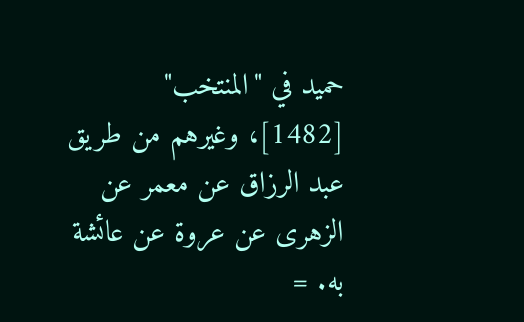حميد في "المنتخب" [1482]، وغيرهم من طريق عبد الرزاق عن معمر عن الزهرى عن عروة عن عائشة به. =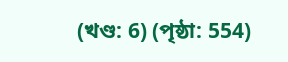(খণ্ড: 6) (পৃষ্ঠা: 554)